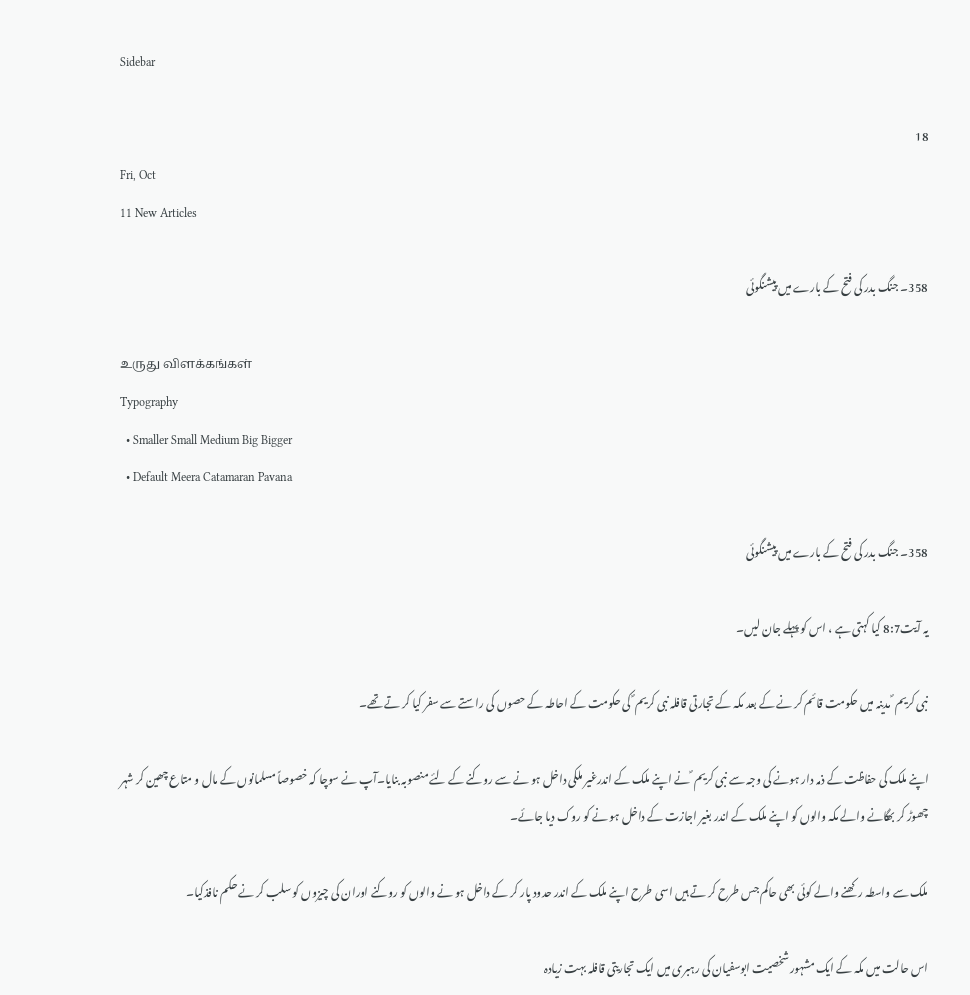Sidebar

18
Fri, Oct
11 New Articles

358۔ جنگ بدر کی فتح کے بارے میں پیشنگوئی

உருது விளக்கங்கள்
Typography
  • Smaller Small Medium Big Bigger
  • Default Meera Catamaran Pavana

358۔ جنگ بدر کی فتح کے بارے میں پیشنگوئی

یہ آیت8:7 کیا کہتی ہے ، اس کو پہلے جان لیں۔

نبی کریم ؐ مدینہ میں حکومت قائم کر نے کے بعد مکہ کے تجارتی قافلہ نبی کریم ؐ کی حکومت کے احاطہ کے حصوں کی راستے سے سفر کیا کر تے تھے۔

اپنے ملک کی حفاظت کے ذمہ دار ہونے کی وجہ سے نبی کریم ؐ نے اپنے ملک کے اندرغیر ملکی داخل ہو نے سے روکنے کے لئے منصوبہ بنایا۔آپ نے سوچا کہ خصوصاً مسلمانوں کے مال و متاع چھین کر شہر چھوڑ کر بھگانے والے مکہ والوں کو اپنے ملک کے اندر بغیر اجازت کے داخل ہو نے کو روک دیا جائے۔

ملک سے واسطہ رکھنے والے کوئی بھی حاکم جس طرح کر تے ہیں اسی طرح اپنے ملک کے اندر حدود پار کر کے داخل ہو نے والوں کو روکنے اوران کی چیزوں کو سلب کر نے حکم نافذکیا۔

اس حالت میں مکہ کے ایک مشہور شخصیت ابوسفیان کی رہبری میں ایک تجاریتی قافلہ بہت زیادہ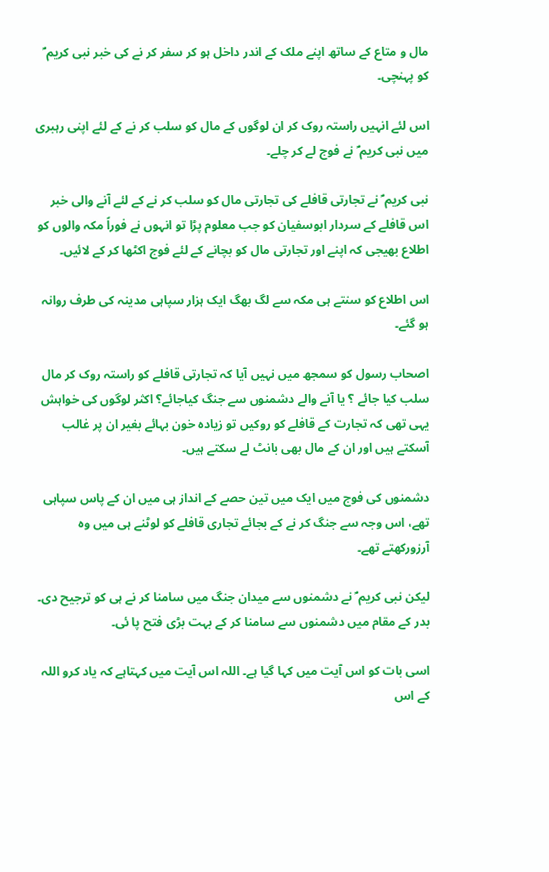مال و متاع کے ساتھ اپنے ملک کے اندر داخل ہو کر سفر کر نے کی خبر نبی کریم ؐ کو پہنچی۔

اس لئے انہیں راستہ روک کر ان لوگوں کے مال کو سلب کر نے کے لئے اپنی رہبری میں نبی کریم ؐ نے فوج لے کر چلے۔

نبی کریم ؐ نے تجارتی قافلے کی تجارتی مال کو سلب کر نے کے لئے آنے والی خبر اس قافلے کے سردار ابوسفیان کو جب معلوم پڑا تو انہوں نے فوراً مکہ والوں کو اطلاع بھیجی کہ اپنے اور تجارتی مال کو بچانے کے لئے فوج اکٹھا کر کے لائیں۔

اس اطلاع کو سنتے ہی مکہ سے لگ بھگ ایک ہزار سپاہی مدینہ کی طرف روانہ ہو گئے۔

اصحاب رسول کو سمجھ میں نہیں آیا کہ تجارتی قافلے کو راستہ روک کر مال سلب کیا جائے ؟ یا آنے والے دشمنوں سے جنگ کیاجائے؟ اکثر لوگوں کی خواہش یہی تھی کہ تجارت کے قافلے کو روکیں تو زیادہ خون بہائے بغیر ان پر غالب آسکتے ہیں اور ان کے مال بھی بانٹ لے سکتے ہیں۔

دشمنوں کی فوج میں ایک میں تین حصے کے انداز ہی میں ان کے پاس سپاہی تھے، اس وجہ سے جنگ کر نے کے بجائے تجاری قافلے کو لوٹنے ہی میں وہ آرزورکھتے تھے۔

لیکن نبی کریم ؐ نے دشمنوں سے میدان جنگ میں سامنا کر نے ہی کو ترجیح دی۔ بدر کے مقام میں دشمنوں سے سامنا کر کے بہت بڑی فتح پا ئی۔

اسی بات کو اس آیت میں کہا گیا ہے۔ اللہ اس آیت میں کہتاہے کہ یاد کرو اللہ کے اس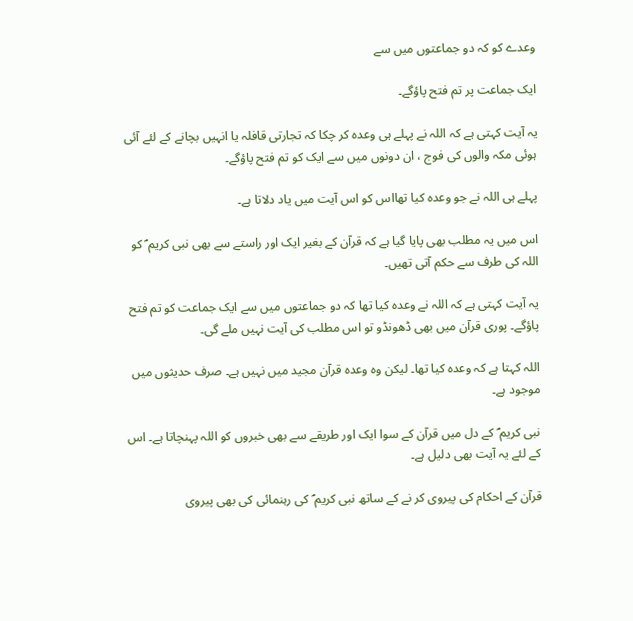وعدے کو کہ دو جماعتوں میں سے

ایک جماعت پر تم فتح پاؤگے۔

یہ آیت کہتی ہے کہ اللہ نے پہلے ہی وعدہ کر چکا کہ تجارتی قافلہ یا انہیں بچانے کے لئے آئی ہوئی مکہ والوں کی فوج ، ان دونوں میں سے ایک کو تم فتح پاؤگے۔

پہلے ہی اللہ نے جو وعدہ کیا تھااس کو اس آیت میں یاد دلاتا ہے۔

اس میں یہ مطلب بھی پایا گیا ہے کہ قرآن کے بغیر ایک اور راستے سے بھی نبی کریم ؐ کو اللہ کی طرف سے حکم آتی تھیں۔

یہ آیت کہتی ہے کہ اللہ نے وعدہ کیا تھا کہ دو جماعتوں میں سے ایک جماعت کو تم فتح پاؤگے۔ پوری قرآن میں بھی ڈھونڈو تو اس مطلب کی آیت نہیں ملے گی۔

اللہ کہتا ہے کہ وعدہ کیا تھا۔ لیکن وہ وعدہ قرآن مجید میں نہیں ہے۔ صرف حدیثوں میں موجود ہے۔

نبی کریم ؐ کے دل میں قرآن کے سوا ایک اور طریقے سے بھی خبروں کو اللہ پہنچاتا ہے۔ اس کے لئے یہ آیت بھی دلیل ہے۔

قرآن کے احکام کی پیروی کر نے کے ساتھ نبی کریم ؐ کی رہنمائی کی بھی پیروی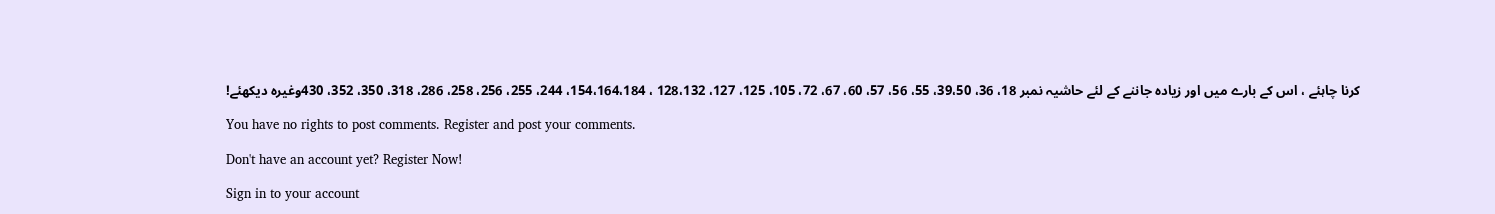کرنا چاہئے ، اس کے بارے میں اور زیادہ جاننے کے لئے حاشیہ نمبر 18، 36، 39،50، 55، 56، 57، 60، 67، 72، 105، 125، 127، 128،132 ، 154،164،184، 244، 255، 256، 258، 286، 318، 350، 352، 430وغیرہ دیکھئے!

You have no rights to post comments. Register and post your comments.

Don't have an account yet? Register Now!

Sign in to your account